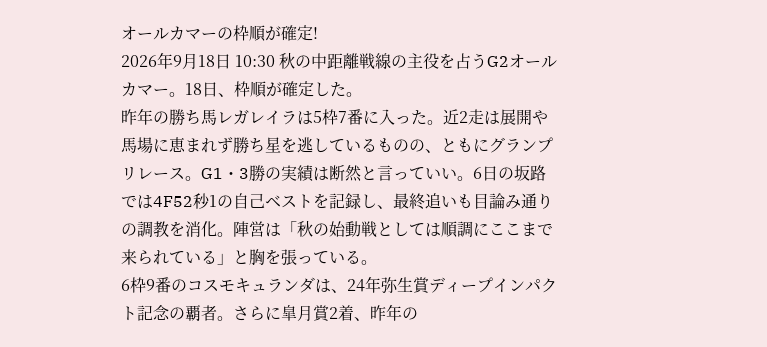オールカマーの枠順が確定!
2026年9月18日 10:30 秋の中距離戦線の主役を占うG2オールカマー。18日、枠順が確定した。
昨年の勝ち馬レガレイラは5枠7番に入った。近2走は展開や馬場に恵まれず勝ち星を逃しているものの、ともにグランプリレース。G1・3勝の実績は断然と言っていい。6日の坂路では4F52秒1の自己ベストを記録し、最終追いも目論み通りの調教を消化。陣営は「秋の始動戦としては順調にここまで来られている」と胸を張っている。
6枠9番のコスモキュランダは、24年弥生賞ディープインパクト記念の覇者。さらに皐月賞2着、昨年の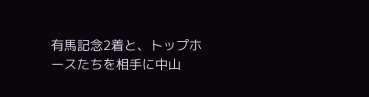有馬記念2着と、トップホースたちを相手に中山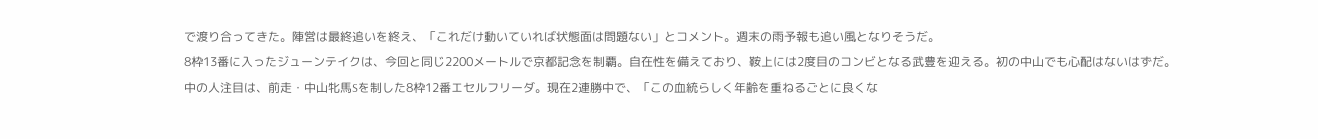で渡り合ってきた。陣営は最終追いを終え、「これだけ動いていれば状態面は問題ない」とコメント。週末の雨予報も追い風となりそうだ。
8枠13番に入ったジューンテイクは、今回と同じ2200メートルで京都記念を制覇。自在性を備えており、鞍上には2度目のコンビとなる武豊を迎える。初の中山でも心配はないはずだ。
中の人注目は、前走・中山牝馬Sを制した8枠12番エセルフリーダ。現在2連勝中で、「この血統らしく年齢を重ねるごとに良くな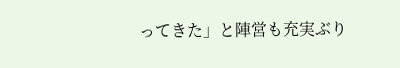ってきた」と陣営も充実ぶり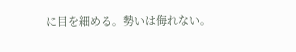に目を細める。勢いは侮れない。